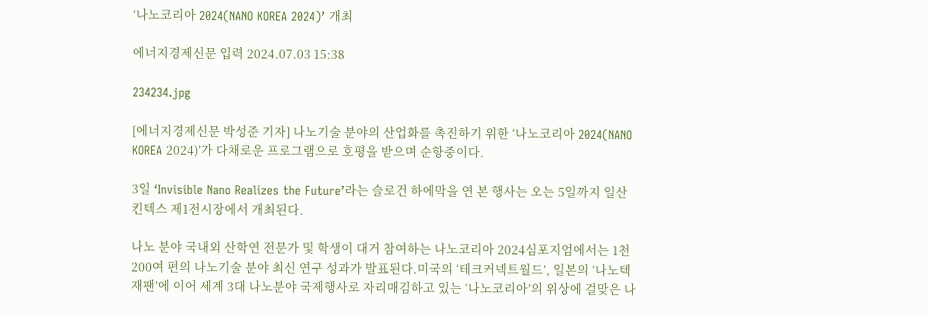‘나노코리아 2024(NANO KOREA 2024)’ 개최

에너지경제신문 입력 2024.07.03 15:38

234234.jpg

[에너지경제신문 박성준 기자] 나노기술 분야의 산업화를 촉진하기 위한 ‘나노코리아 2024(NANO KOREA 2024)’가 다채로운 프로그램으로 호평을 받으며 순항중이다.

3일 ‘Invisible Nano Realizes the Future’라는 슬로건 하에막을 연 본 행사는 오는 5일까지 일산 킨텍스 제1전시장에서 개최된다.

나노 분야 국내외 산학연 전문가 및 학생이 대거 참여하는 나노코리아 2024심포지엄에서는 1천200여 편의 나노기술 분야 최신 연구 성과가 발표된다.미국의 ‘테크커넥트월드’, 일본의 ‘나노텍재팬’에 이어 세계 3대 나노분야 국제행사로 자리매김하고 있는 ‘나노코리아’의 위상에 걸맞은 나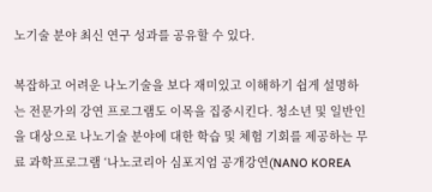노기술 분야 최신 연구 성과를 공유할 수 있다.

복잡하고 어려운 나노기술을 보다 재미있고 이해하기 쉽게 설명하는 전문가의 강연 프로그램도 이목을 집중시킨다. 청소년 및 일반인을 대상으로 나노기술 분야에 대한 학습 및 체험 기회를 제공하는 무료 과학프로그램 ‘나노코리아 심포지엄 공개강연(NANO KOREA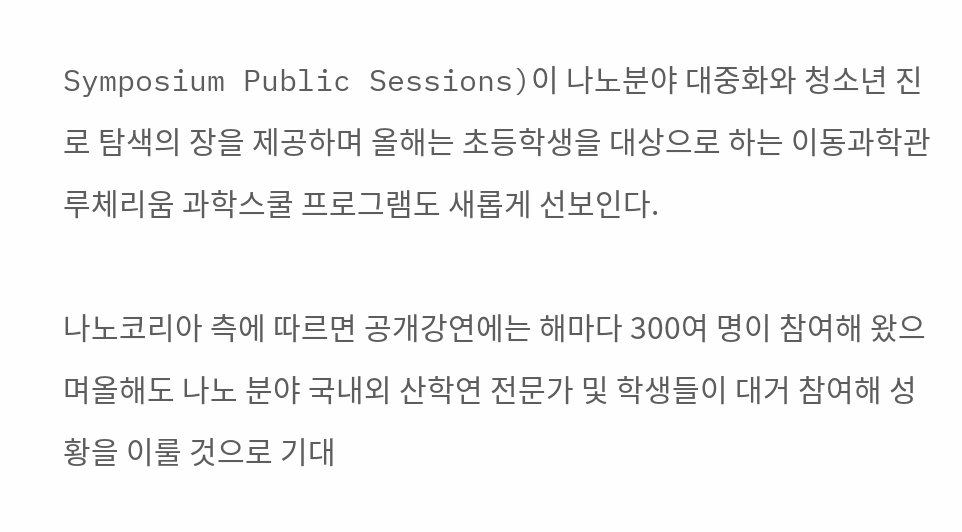Symposium Public Sessions)이 나노분야 대중화와 청소년 진로 탐색의 장을 제공하며 올해는 초등학생을 대상으로 하는 이동과학관 루체리움 과학스쿨 프로그램도 새롭게 선보인다.

나노코리아 측에 따르면 공개강연에는 해마다 300여 명이 참여해 왔으며올해도 나노 분야 국내외 산학연 전문가 및 학생들이 대거 참여해 성황을 이룰 것으로 기대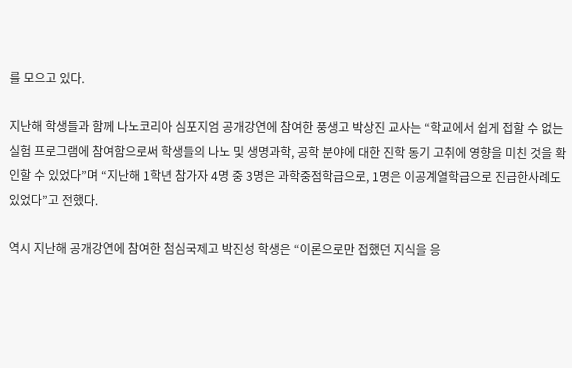를 모으고 있다.

지난해 학생들과 함께 나노코리아 심포지엄 공개강연에 참여한 풍생고 박상진 교사는 “학교에서 쉽게 접할 수 없는 실험 프로그램에 참여함으로써 학생들의 나노 및 생명과학, 공학 분야에 대한 진학 동기 고취에 영향을 미친 것을 확인할 수 있었다”며 “지난해 1학년 참가자 4명 중 3명은 과학중점학급으로, 1명은 이공계열학급으로 진급한사례도 있었다”고 전했다.

역시 지난해 공개강연에 참여한 첨심국제고 박진성 학생은 “이론으로만 접했던 지식을 응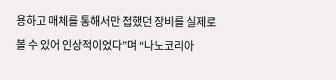용하고 매체를 통해서만 접했던 장비를 실제로 볼 수 있어 인상적이었다”며 “나노코리아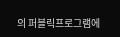의 퍼블릭프로그램에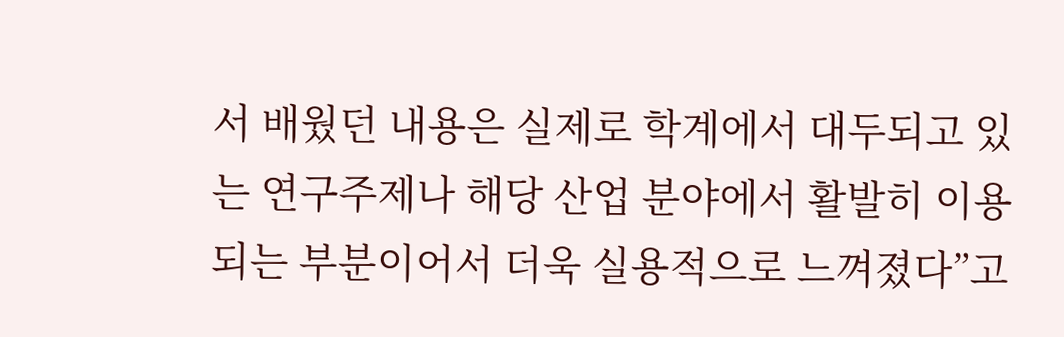서 배웠던 내용은 실제로 학계에서 대두되고 있는 연구주제나 해당 산업 분야에서 활발히 이용되는 부분이어서 더욱 실용적으로 느껴졌다”고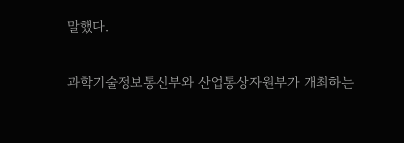말했다.

과학기술정보통신부와 산업통상자원부가 개최하는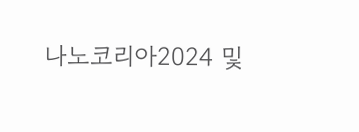나노코리아2024 및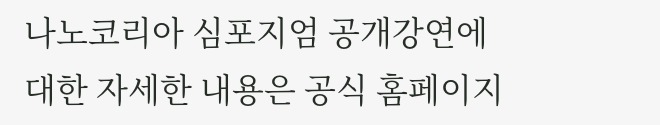나노코리아 심포지엄 공개강연에 대한 자세한 내용은 공식 홈페이지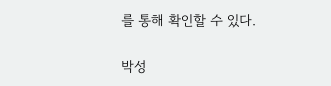를 통해 확인할 수 있다.

박성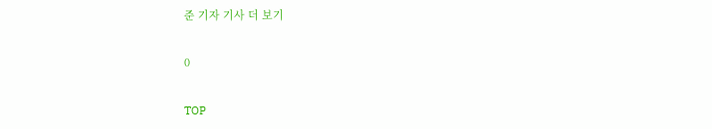준 기자 기사 더 보기

0

TOP